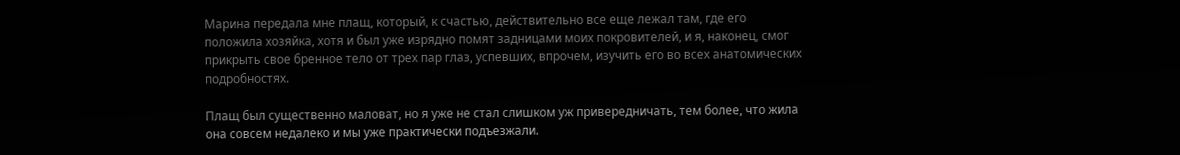Марина передала мне плащ, который, к счастью, действительно все еще лежал там, где его положила хозяйка, хотя и был уже изрядно помят задницами моих покровителей, и я, наконец, смог прикрыть свое бренное тело от трех пар глаз, успевших, впрочем, изучить его во всех анатомических подробностях.

Плащ был существенно маловат, но я уже не стал слишком уж привередничать, тем более, что жила она совсем недалеко и мы уже практически подъезжали.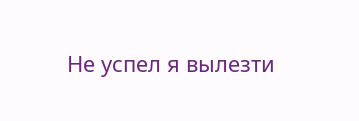Не успел я вылезти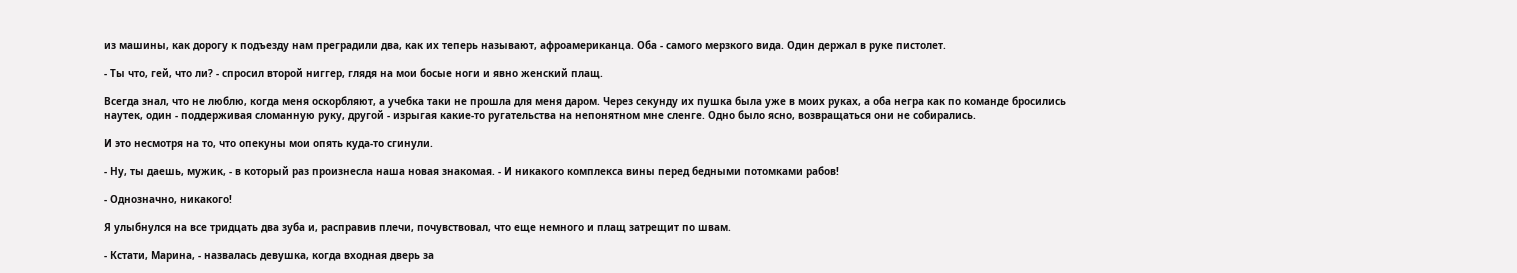из машины, как дорогу к подъезду нам преградили два, как их теперь называют, афроамериканца. Оба - самого мерзкого вида. Один держал в руке пистолет.

- Ты что, гей, что ли? - спросил второй ниггер, глядя на мои босые ноги и явно женский плащ.

Всегда знал, что не люблю, когда меня оскорбляют, а учебка таки не прошла для меня даром. Через секунду их пушка была уже в моих руках, а оба негра как по команде бросились наутек, один - поддерживая сломанную руку, другой - изрыгая какие-то ругательства на непонятном мне сленге. Одно было ясно, возвращаться они не собирались.

И это несмотря на то, что опекуны мои опять куда-то сгинули.

- Ну, ты даешь, мужик, - в который раз произнесла наша новая знакомая. - И никакого комплекса вины перед бедными потомками рабов!

- Однозначно, никакого!

Я улыбнулся на все тридцать два зуба и, расправив плечи, почувствовал, что еще немного и плащ затрещит по швам.

- Кстати, Марина, - назвалась девушка, когда входная дверь за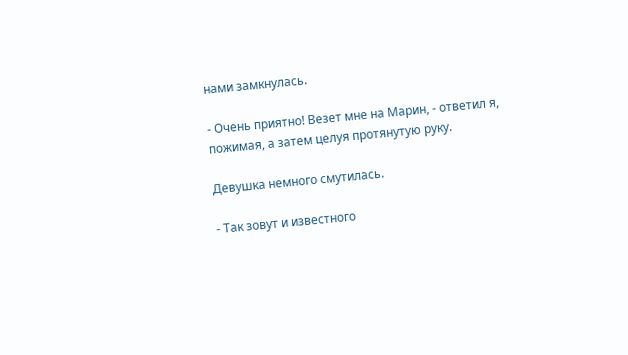нами замкнулась.

- Очень приятно! Везет мне на Марин, - ответил я, пожимая, а затем целуя протянутую руку.

Девушка немного смутилась.

- Так зовут и известного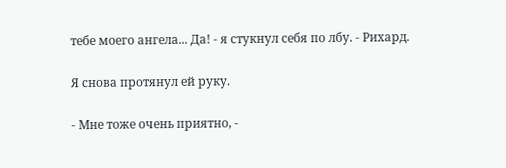тебе моего ангела... Да! - я стукнул себя по лбу. - Рихард.

Я снова протянул ей руку.

- Мне тоже очень приятно, -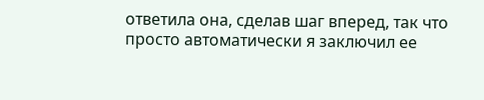ответила она, сделав шаг вперед, так что просто автоматически я заключил ее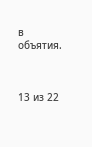в объятия.



13 из 22